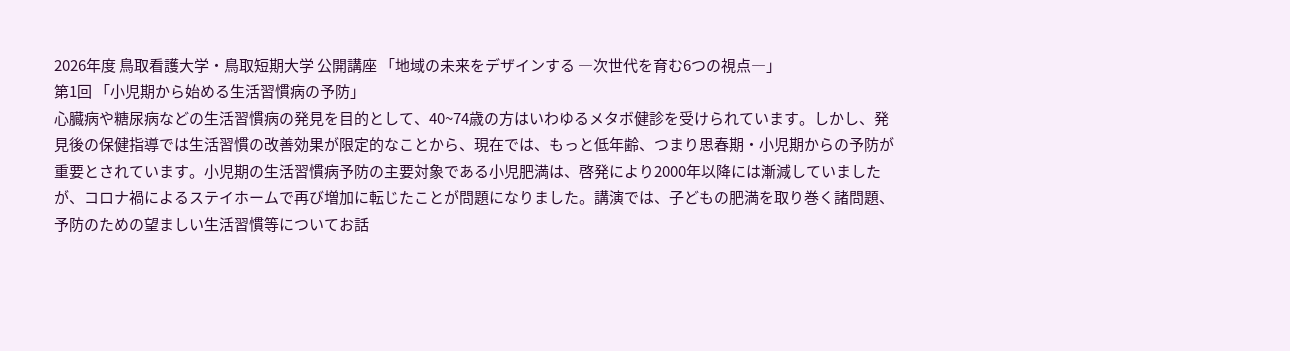2026年度 鳥取看護大学・鳥取短期大学 公開講座 「地域の未来をデザインする ―次世代を育む6つの視点―」
第1回 「小児期から始める生活習慣病の予防」
心臓病や糖尿病などの生活習慣病の発見を目的として、40~74歳の方はいわゆるメタボ健診を受けられています。しかし、発見後の保健指導では生活習慣の改善効果が限定的なことから、現在では、もっと低年齢、つまり思春期・小児期からの予防が重要とされています。小児期の生活習慣病予防の主要対象である小児肥満は、啓発により2000年以降には漸減していましたが、コロナ禍によるステイホームで再び増加に転じたことが問題になりました。講演では、子どもの肥満を取り巻く諸問題、予防のための望ましい生活習慣等についてお話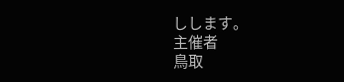しします。
主催者
鳥取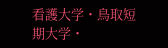看護大学・鳥取短期大学・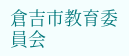倉吉市教育委員会